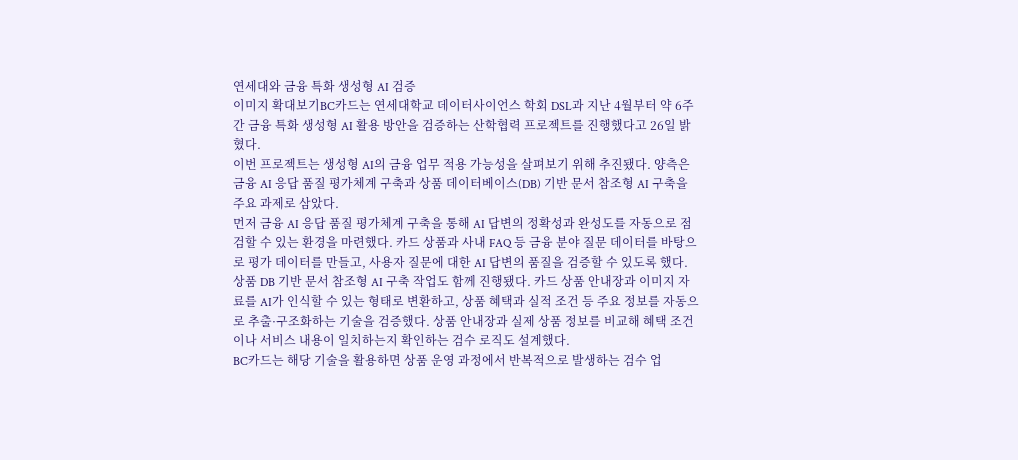연세대와 금융 특화 생성형 AI 검증
이미지 확대보기BC카드는 연세대학교 데이터사이언스 학회 DSL과 지난 4월부터 약 6주간 금융 특화 생성형 AI 활용 방안을 검증하는 산학협력 프로젝트를 진행했다고 26일 밝혔다.
이번 프로젝트는 생성형 AI의 금융 업무 적용 가능성을 살펴보기 위해 추진됐다. 양측은 금융 AI 응답 품질 평가체계 구축과 상품 데이터베이스(DB) 기반 문서 참조형 AI 구축을 주요 과제로 삼았다.
먼저 금융 AI 응답 품질 평가체계 구축을 통해 AI 답변의 정확성과 완성도를 자동으로 점검할 수 있는 환경을 마련했다. 카드 상품과 사내 FAQ 등 금융 분야 질문 데이터를 바탕으로 평가 데이터를 만들고, 사용자 질문에 대한 AI 답변의 품질을 검증할 수 있도록 했다.
상품 DB 기반 문서 참조형 AI 구축 작업도 함께 진행됐다. 카드 상품 안내장과 이미지 자료를 AI가 인식할 수 있는 형태로 변환하고, 상품 혜택과 실적 조건 등 주요 정보를 자동으로 추출·구조화하는 기술을 검증했다. 상품 안내장과 실제 상품 정보를 비교해 혜택 조건이나 서비스 내용이 일치하는지 확인하는 검수 로직도 설계했다.
BC카드는 해당 기술을 활용하면 상품 운영 과정에서 반복적으로 발생하는 검수 업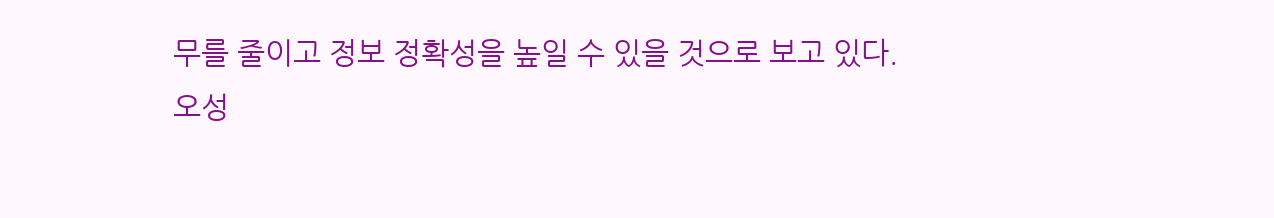무를 줄이고 정보 정확성을 높일 수 있을 것으로 보고 있다.
오성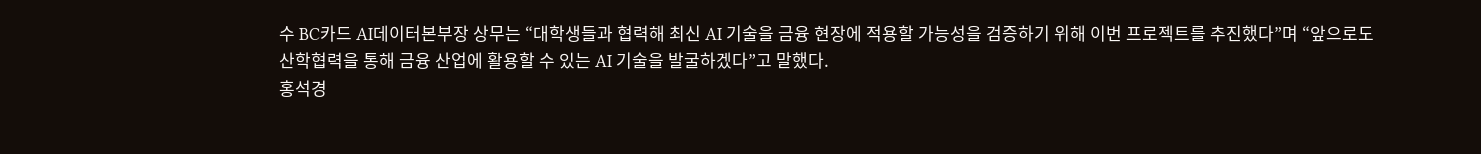수 BC카드 AI데이터본부장 상무는 “대학생들과 협력해 최신 AI 기술을 금융 현장에 적용할 가능성을 검증하기 위해 이번 프로젝트를 추진했다”며 “앞으로도 산학협력을 통해 금융 산업에 활용할 수 있는 AI 기술을 발굴하겠다”고 말했다.
홍석경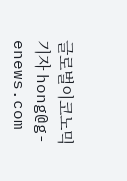글로벌이코노믹 기자 hong@g-enews.com